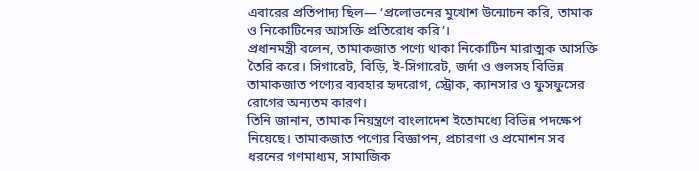এবারের প্রতিপাদ্য ছিল— ‘প্রলোভনের মুখোশ উন্মোচন করি, তামাক ও নিকোটিনের আসক্তি প্রতিরোধ করি’।
প্রধানমন্ত্রী বলেন, তামাকজাত পণ্যে থাকা নিকোটিন মারাত্মক আসক্তি তৈরি করে। সিগারেট, বিড়ি, ই-সিগারেট, জর্দা ও গুলসহ বিভিন্ন তামাকজাত পণ্যের ব্যবহার হৃদরোগ, স্ট্রোক, ক্যানসার ও ফুসফুসের রোগের অন্যতম কারণ।
তিনি জানান, তামাক নিয়ন্ত্রণে বাংলাদেশ ইতোমধ্যে বিভিন্ন পদক্ষেপ নিয়েছে। তামাকজাত পণ্যের বিজ্ঞাপন, প্রচারণা ও প্রমোশন সব ধরনের গণমাধ্যম, সামাজিক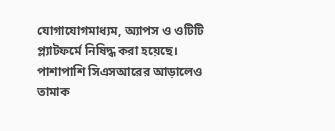যোগাযোগমাধ্যম, অ্যাপস ও ওটিটি প্ল্যাটফর্মে নিষিদ্ধ করা হয়েছে। পাশাপাশি সিএসআরের আড়ালেও তামাক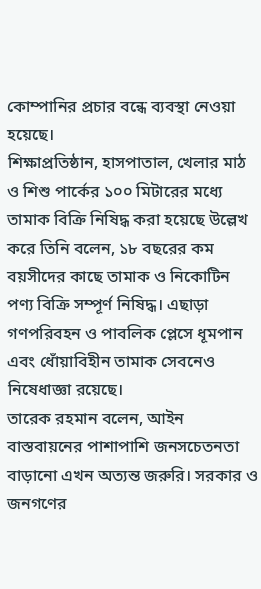কোম্পানির প্রচার বন্ধে ব্যবস্থা নেওয়া হয়েছে।
শিক্ষাপ্রতিষ্ঠান, হাসপাতাল, খেলার মাঠ ও শিশু পার্কের ১০০ মিটারের মধ্যে তামাক বিক্রি নিষিদ্ধ করা হয়েছে উল্লেখ করে তিনি বলেন, ১৮ বছরের কম বয়সীদের কাছে তামাক ও নিকোটিন পণ্য বিক্রি সম্পূর্ণ নিষিদ্ধ। এছাড়া গণপরিবহন ও পাবলিক প্লেসে ধূমপান এবং ধোঁয়াবিহীন তামাক সেবনেও নিষেধাজ্ঞা রয়েছে।
তারেক রহমান বলেন, আইন বাস্তবায়নের পাশাপাশি জনসচেতনতা বাড়ানো এখন অত্যন্ত জরুরি। সরকার ও জনগণের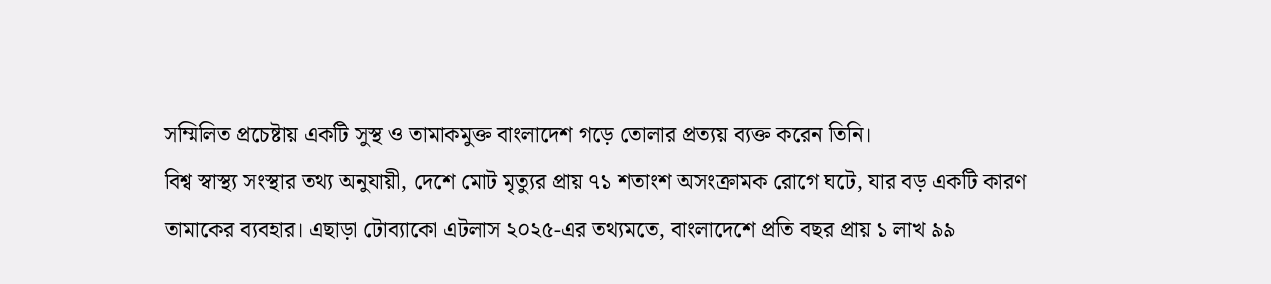সম্মিলিত প্রচেষ্টায় একটি সুস্থ ও তামাকমুক্ত বাংলাদেশ গড়ে তোলার প্রত্যয় ব্যক্ত করেন তিনি।
বিশ্ব স্বাস্থ্য সংস্থার তথ্য অনুযায়ী, দেশে মোট মৃত্যুর প্রায় ৭১ শতাংশ অসংক্রামক রোগে ঘটে, যার বড় একটি কারণ তামাকের ব্যবহার। এছাড়া টোব্যাকো এটলাস ২০২৫-এর তথ্যমতে, বাংলাদেশে প্রতি বছর প্রায় ১ লাখ ৯৯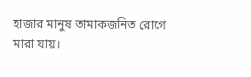হাজার মানুষ তামাকজনিত রোগে মারা যায়।